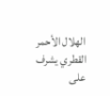الهلال الأحمر القطري يشرف على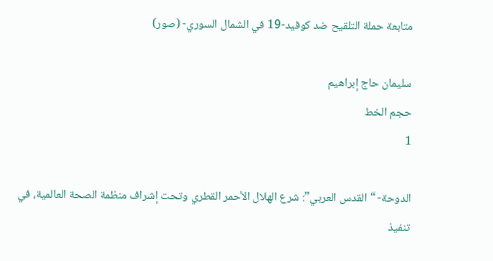متابعة حملة التلقيح ضد كوفيد-19 في الشمال السوري- (صور)

سليمان حاج إبراهيم
حجم الخط
1

الدوحة- “القدس العربي”: شرع الهلال الأحمر القطري وتحت إشراف منظمة الصحة العالمية، في تنفيذ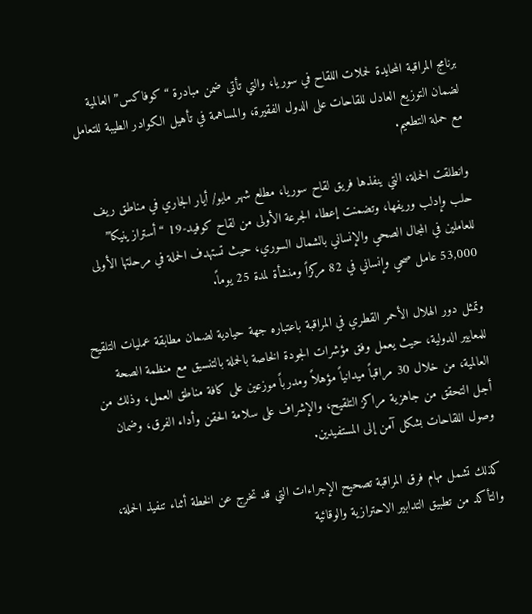برنامج المراقبة المحايدة لحملات اللقاح في سوريا، والتي تأتي ضمن مبادرة “كوفاكس” العالمية لضمان التوزيع العادل للقاحات على الدول الفقيرة، والمساهمة في تأهيل الكوادر الطيبة للتعامل مع حملة التطعيم.

وانطلقت الحملة، التي ينفذها فريق لقاح سوريا، مطلع شهر مايو/ أيار الجاري في مناطق ريف حلب وإدلب وريفها، وتضمنت إعطاء الجرعة الأولى من لقاح كوفيد-19 “أسترازينيكا” للعاملين في المجال الصحي والإنساني بالشمال السوري، حيث تستهدف الحملة في مرحلتها الأولى 53,000 عامل صحي وإنساني في 82 مركزاً ومنشأة لمدة 25 يوماً.

وتمثل دور الهلال الأحمر القطري في المراقبة باعتباره جهة حيادية لضمان مطابقة عمليات التلقيح للمعايير الدولية، حيث يعمل وفق مؤشرات الجودة الخاصة بالحملة بالتنسيق مع منظمة الصحة العالمية، من خلال 30 مراقباً ميدانياً مؤهلاً ومدرباً موزعين على كافة مناطق العمل، وذلك من أجل التحقق من جاهزية مراكز التلقيح، والإشراف على سلامة الحقن وأداء الفرق، وضمان وصول اللقاحات بشكل آمن إلى المستفيدين.

كذلك تشمل مهام فرق المراقبة تصحيح الإجراءات التي قد تخرج عن الخطة أثناء تنفيذ الحملة، والتأكد من تطبيق التدابير الاحترازية والوقائية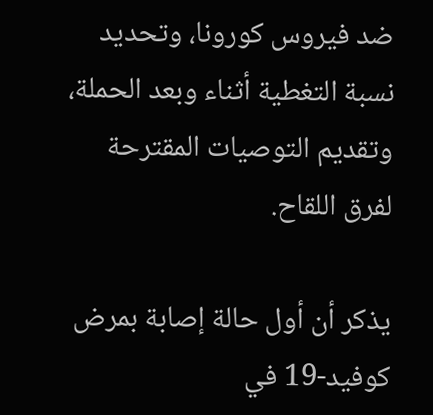ضد فيروس كورونا، وتحديد نسبة التغطية أثناء وبعد الحملة، وتقديم التوصيات المقترحة لفرق اللقاح.

يذكر أن أول حالة إصابة بمرض كوفيد-19 في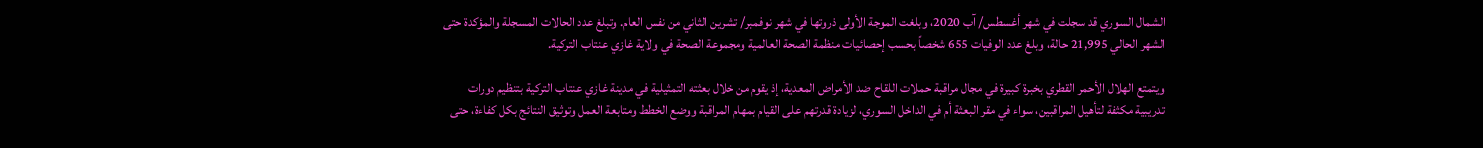الشمال السوري قد سجلت في شهر أغسطس/ آب 2020، وبلغت الموجة الأولى ذروتها في شهر نوفمبر/ تشرين الثاني من نفس العام. وتبلغ عدد الحالات المسجلة والمؤكدة حتى الشهر الحالي 21,995 حالة، وبلغ عدد الوفيات 655 شخصاً بحسب إحصائيات منظمة الصحة العالمية ومجموعة الصحة في ولاية غازي عنتاب التركية.

ويتمتع الهلال الأحمر القطري بخبرة كبيرة في مجال مراقبة حملات اللقاح ضد الأمراض المعدية، إذ يقوم من خلال بعثته التمثيلية في مدينة غازي عنتاب التركية بتنظيم دورات تدريبية مكثفة لتأهيل المراقبين، سواء في مقر البعثة أم في الداخل السوري، لزيادة قدرتهم على القيام بمهام المراقبة ووضع الخطط ومتابعة العمل وتوثيق النتائج بكل كفاءة، حتى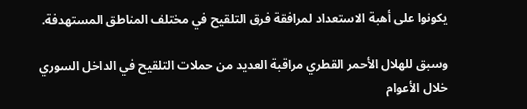يكونوا على أهبة الاستعداد لمرافقة فرق التلقيح في مختلف المناطق المستهدفة.

وسبق للهلال الأحمر القطري مراقبة العديد من حملات التلقيح في الداخل السوري خلال الأعوام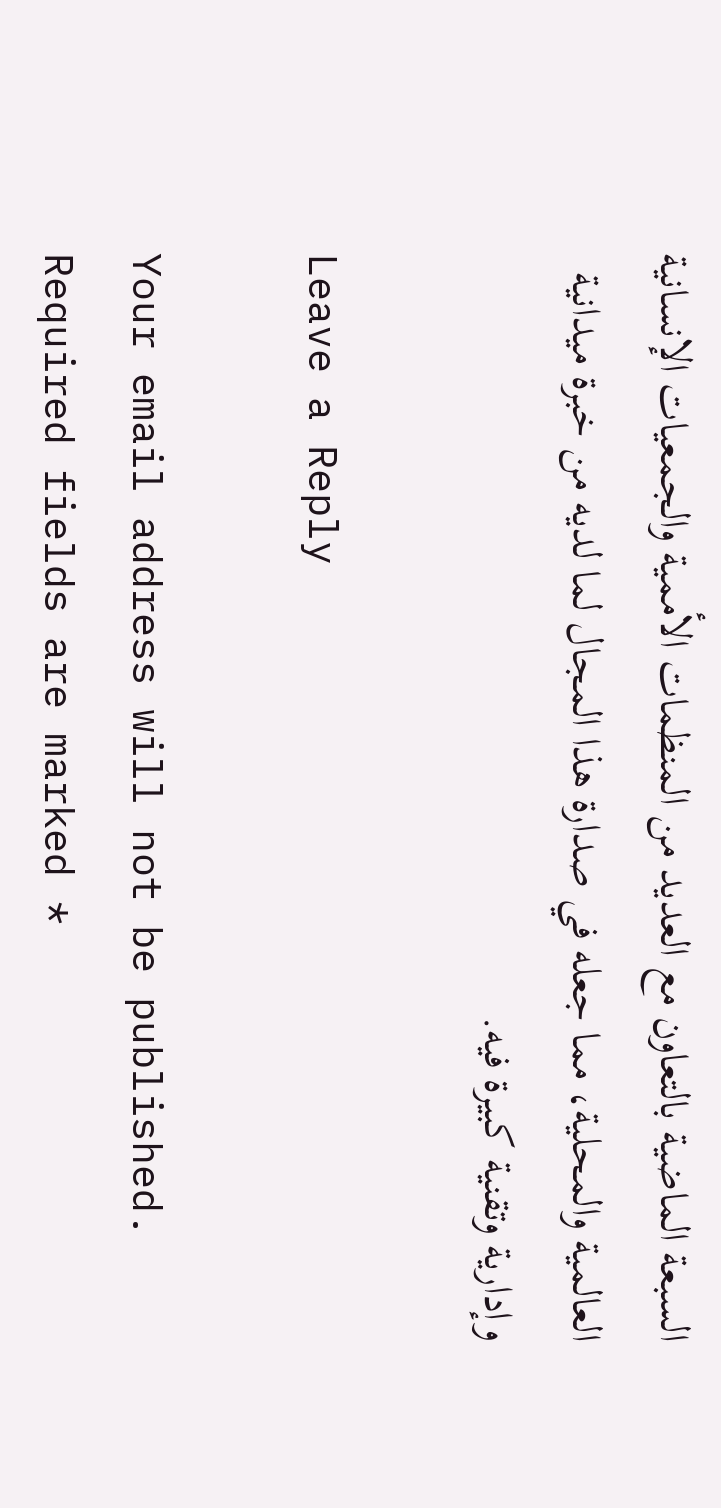السبعة الماضية بالتعاون مع العديد من المنظمات الأممية والجمعيات الإنسانية العالمية والمحلية، مما جعله في صدارة هذا المجال لما لديه من خبرة ميدانية وإدارية وتقنية كبيرة فيه.

Leave a Reply

Your email address will not be published. Required fields are marked *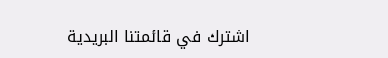اشترك في قائمتنا البريدية